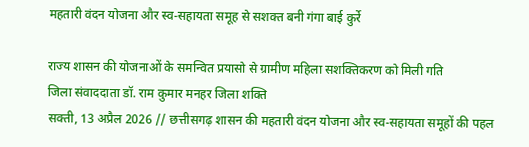महतारी वंदन योजना और स्व-सहायता समूह से सशक्त बनी गंगा बाई कुर्रे

राज्य शासन की योजनाओं के समन्वित प्रयासो से ग्रामीण महिला सशक्तिकरण को मिली गति
जिला संवाददाता डॉ. राम कुमार मनहर जिला शक्ति
सक्ती, 13 अप्रैल 2026 // छत्तीसगढ़ शासन की महतारी वंदन योजना और स्व-सहायता समूहों की पहल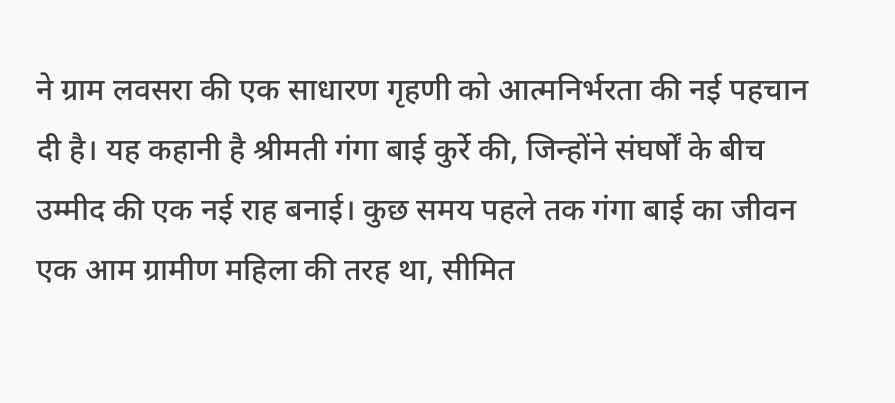ने ग्राम लवसरा की एक साधारण गृहणी को आत्मनिर्भरता की नई पहचान दी है। यह कहानी है श्रीमती गंगा बाई कुर्रे की, जिन्होंने संघर्षों के बीच उम्मीद की एक नई राह बनाई। कुछ समय पहले तक गंगा बाई का जीवन एक आम ग्रामीण महिला की तरह था, सीमित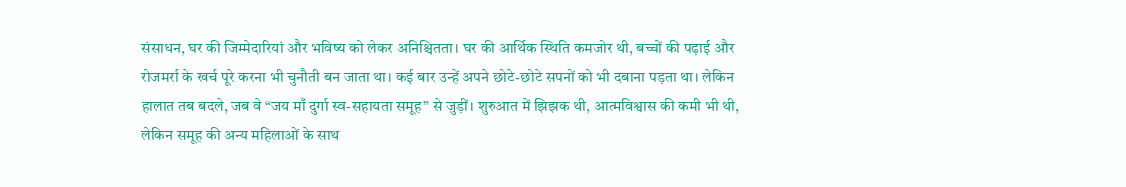संसाधन, घर की जिम्मेदारियां और भविष्य को लेकर अनिश्चितता। घर की आर्थिक स्थिति कमजोर थी, बच्चों की पढ़ाई और रोजमर्रा के खर्च पूरे करना भी चुनौती बन जाता था। कई बार उन्हें अपने छोटे-छोटे सपनों को भी दबाना पड़ता था। लेकिन हालात तब बदले, जब वे “जय माँ दुर्गा स्व-सहायता समूह” से जुड़ीं। शुरुआत में झिझक थी, आत्मविश्वास की कमी भी थी, लेकिन समूह की अन्य महिलाओं के साथ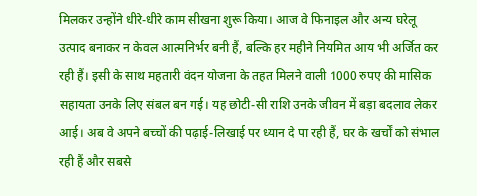मिलकर उन्होंने धीरे-धीरे काम सीखना शुरू किया। आज वे फिनाइल और अन्य घरेलू उत्पाद बनाकर न केवल आत्मनिर्भर बनी हैं, बल्कि हर महीने नियमित आय भी अर्जित कर रही हैं। इसी के साथ महतारी वंदन योजना के तहत मिलने वाली 1000 रुपए की मासिक सहायता उनके लिए संबल बन गई। यह छोटी-सी राशि उनके जीवन में बड़ा बदलाव लेकर आई। अब वे अपने बच्चों की पढ़ाई-लिखाई पर ध्यान दे पा रही हैं, घर के खर्चों को संभाल रही हैं और सबसे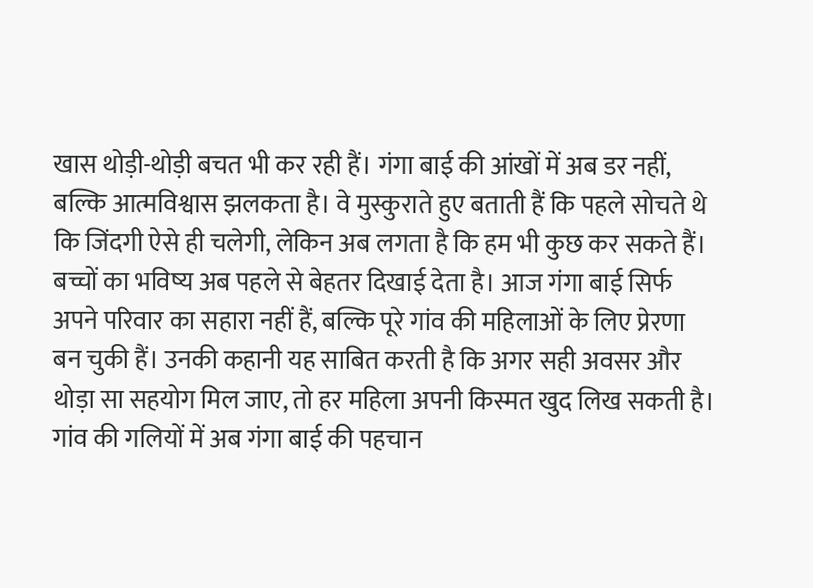खास थोड़ी-थोड़ी बचत भी कर रही हैं। गंगा बाई की आंखों में अब डर नहीं, बल्कि आत्मविश्वास झलकता है। वे मुस्कुराते हुए बताती हैं कि पहले सोचते थे कि जिंदगी ऐसे ही चलेगी, लेकिन अब लगता है कि हम भी कुछ कर सकते हैं। बच्चों का भविष्य अब पहले से बेहतर दिखाई देता है। आज गंगा बाई सिर्फ अपने परिवार का सहारा नहीं हैं, बल्कि पूरे गांव की महिलाओं के लिए प्रेरणा बन चुकी हैं। उनकी कहानी यह साबित करती है कि अगर सही अवसर और थोड़ा सा सहयोग मिल जाए, तो हर महिला अपनी किस्मत खुद लिख सकती है। गांव की गलियों में अब गंगा बाई की पहचान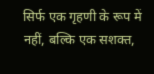सिर्फ एक गृहणी के रूप में नहीं, बल्कि एक सशक्त,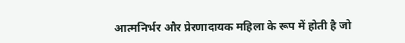आत्मनिर्भर और प्रेरणादायक महिला के रूप में होती है जो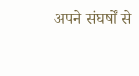अपने संघर्षों से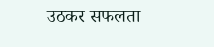उठकर सफलता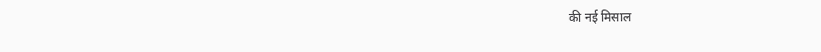की नई मिसाल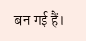बन गई हैं।